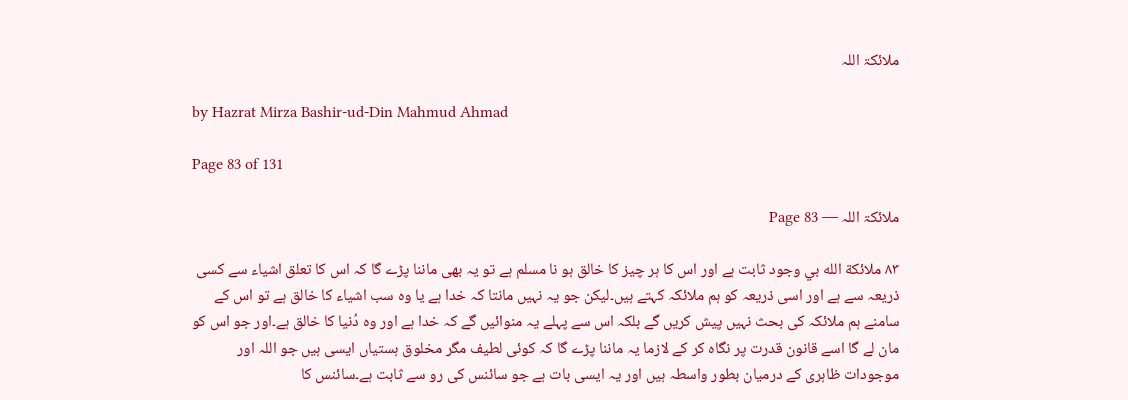ملائکۃ اللہ

by Hazrat Mirza Bashir-ud-Din Mahmud Ahmad

Page 83 of 131

ملائکۃ اللہ — Page 83

۸۳ ملائكة الله بي وجود ثابت ہے اور اس کا ہر چیز کا خالق ہو نا مسلم ہے تو یہ بھی ماننا پڑے گا کہ اس کا تعلق اشیاء سے کسی ذریعہ سے ہے اور اسی ذریعہ کو ہم ملائکہ کہتے ہیں۔لیکن جو یہ نہیں مانتا کہ خدا ہے یا وہ سب اشیاء کا خالق ہے تو اس کے سامنے ہم ملائکہ کی بحث نہیں پیش کریں گے بلکہ اس سے پہلے یہ منوائیں گے کہ خدا ہے اور وہ دُنیا کا خالق ہے۔اور جو اس کو مان لے گا اسے قانون قدرت پر نگاہ کر کے لازما یہ ماننا پڑے گا کہ کوئی لطیف مگر مخلوق ہستیاں ایسی ہیں جو اللہ اور موجودات ظاہری کے درمیان بطور واسطہ ہیں اور یہ ایسی بات ہے جو سائنس کی رو سے ثابت ہے۔سائنس کا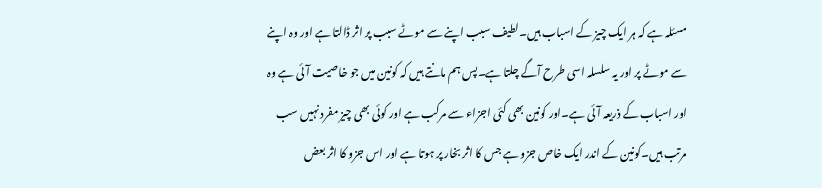مسئلہ ہے کہ ہر ایک چیز کے اسباب ہیں۔لطیف سبب اپنے سے موٹے سبب پر اثر ڈالتا ہے اور وہ اپنے سے موٹے پر اور یہ سلسلہ اسی طرح آگے چلتا ہے۔پس ہم مانتے ہیں کہ کونین میں جو خاصیت آئی ہے وہ اور اسباب کے ذریعہ آئی ہے۔اور کونین بھی کئی اجزاء سے مرکب ہے اور کوئی بھی چیز مفرد نہیں سب مرتب ہیں۔کونین کے اندر ایک خاص جزو ہے جس کا اثر بخار پر ہوتا ہے اور اس جزو کا اثر بعض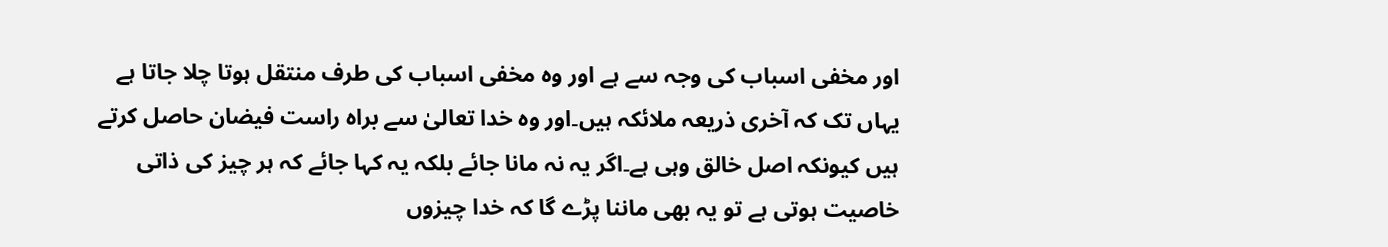اور مخفی اسباب کی وجہ سے ہے اور وہ مخفی اسباب کی طرف منتقل ہوتا چلا جاتا ہے یہاں تک کہ آخری ذریعہ ملائکہ ہیں۔اور وہ خدا تعالیٰ سے براہ راست فیضان حاصل کرتے ہیں کیونکہ اصل خالق وہی ہے۔اگر یہ نہ مانا جائے بلکہ یہ کہا جائے کہ ہر چیز کی ذاتی خاصیت ہوتی ہے تو یہ بھی ماننا پڑے گا کہ خدا چیزوں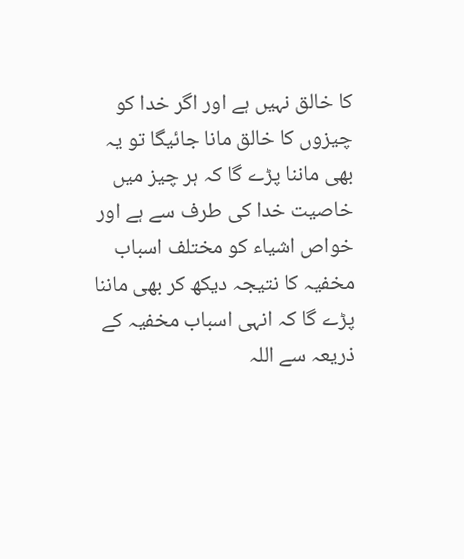کا خالق نہیں ہے اور اگر خدا کو چیزوں کا خالق مانا جائیگا تو یہ بھی ماننا پڑے گا کہ ہر چیز میں خاصیت خدا کی طرف سے ہے اور خواص اشیاء کو مختلف اسباب مخفیہ کا نتیجہ دیکھ کر بھی ماننا پڑے گا کہ انہی اسباب مخفیہ کے ذریعہ سے اللہ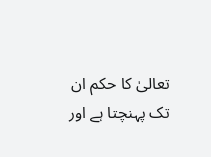تعالیٰ کا حکم ان تک پہنچتا ہے اور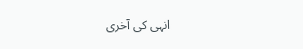انہی کی آخری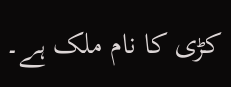کڑی کا نام ملک ہے۔